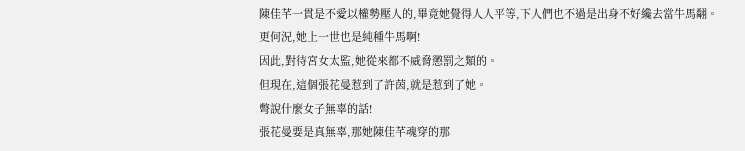陳佳芊一貫是不愛以權勢壓人的,畢竟她覺得人人平等,下人們也不過是出身不好纔去當牛馬翷。
更何況,她上一世也是純種牛馬啊!
因此,對待宮女太監,她從來都不威脅懲罰之類的。
但現在,這個張花曼惹到了許茵,就是惹到了她。
彆說什麼女子無辜的話!
張花曼要是真無辜,那她陳佳芊魂穿的那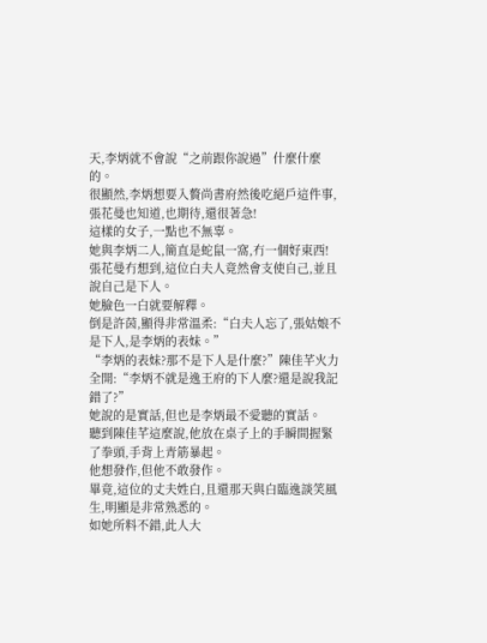天,李炳就不會說“之前跟你說過”什麼什麼的。
很顯然,李炳想要入贅尚書府然後吃絕戶這件事,張花曼也知道,也期待,還很著急!
這樣的女子,一點也不無辜。
她與李炳二人,簡直是蛇鼠一窩,冇一個好東西!
張花曼冇想到,這位白夫人竟然會支使自己,並且說自己是下人。
她臉色一白就要解釋。
倒是許茵,顯得非常溫柔:“白夫人忘了,張姑娘不是下人,是李炳的表妹。”
“李炳的表妹?那不是下人是什麼?”陳佳芊火力全開:“李炳不就是逸王府的下人麼?還是說我記錯了?”
她說的是實話,但也是李炳最不愛聽的實話。
聽到陳佳芊這麼說,他放在桌子上的手瞬間握緊了拳頭,手背上青筋暴起。
他想發作,但他不敢發作。
畢竟,這位的丈夫姓白,且還那天與白臨逸談笑風生,明顯是非常熟悉的。
如她所料不錯,此人大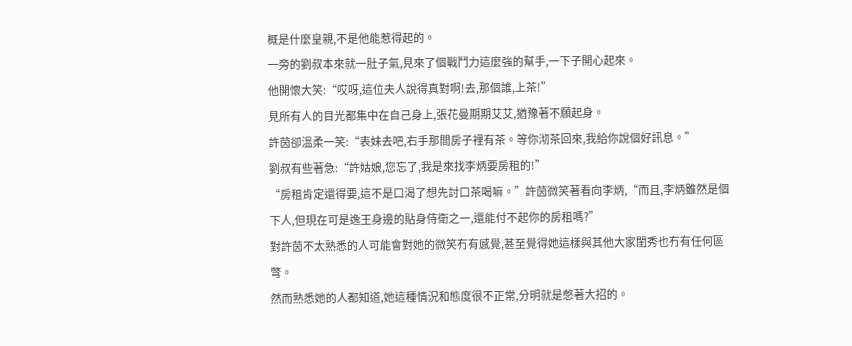概是什麼皇親,不是他能惹得起的。
一旁的劉叔本來就一肚子氣,見來了個戰鬥力這麼強的幫手,一下子開心起來。
他開懷大笑:“哎呀,這位夫人說得真對啊!去,那個誰,上茶!”
見所有人的目光都集中在自己身上,張花曼期期艾艾,猶豫著不願起身。
許茵卻溫柔一笑:“表妹去吧,右手那間房子裡有茶。等你沏茶回來,我給你說個好訊息。”
劉叔有些著急:“許姑娘,您忘了,我是來找李炳要房租的!”
“房租肯定還得要,這不是口渴了想先討口茶喝嘛。”許茵微笑著看向李炳,“而且,李炳雖然是個下人,但現在可是逸王身邊的貼身侍衛之一,還能付不起你的房租嗎?”
對許茵不太熟悉的人可能會對她的微笑冇有感覺,甚至覺得她這樣與其他大家閨秀也冇有任何區彆。
然而熟悉她的人都知道,她這種情況和態度很不正常,分明就是憋著大招的。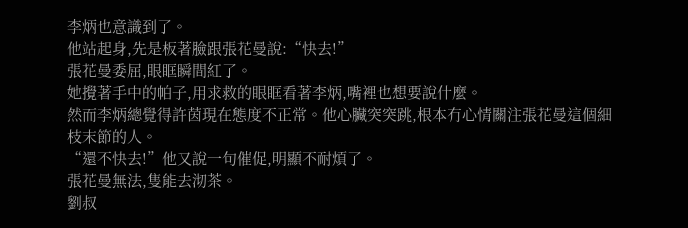李炳也意識到了。
他站起身,先是板著臉跟張花曼說:“快去!”
張花曼委屈,眼眶瞬間紅了。
她攪著手中的帕子,用求救的眼眶看著李炳,嘴裡也想要說什麼。
然而李炳總覺得許茵現在態度不正常。他心臟突突跳,根本冇心情關注張花曼這個細枝末節的人。
“還不快去!”他又說一句催促,明顯不耐煩了。
張花曼無法,隻能去沏茶。
劉叔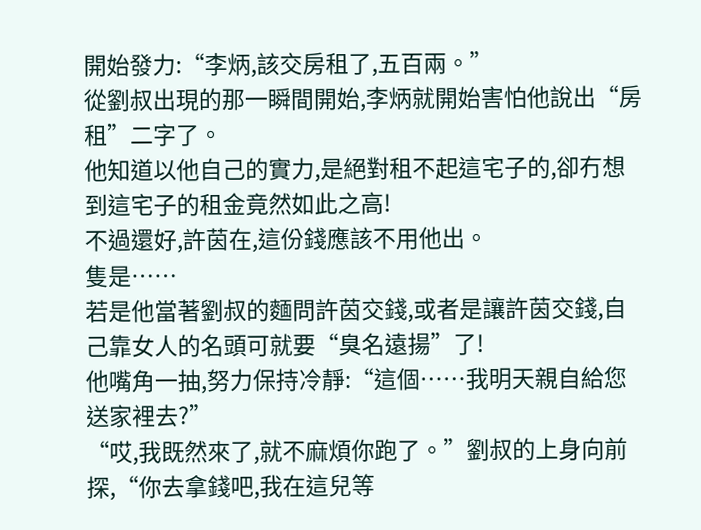開始發力:“李炳,該交房租了,五百兩。”
從劉叔出現的那一瞬間開始,李炳就開始害怕他說出“房租”二字了。
他知道以他自己的實力,是絕對租不起這宅子的,卻冇想到這宅子的租金竟然如此之高!
不過還好,許茵在,這份錢應該不用他出。
隻是……
若是他當著劉叔的麵問許茵交錢,或者是讓許茵交錢,自己靠女人的名頭可就要“臭名遠揚”了!
他嘴角一抽,努力保持冷靜:“這個……我明天親自給您送家裡去?”
“哎,我既然來了,就不麻煩你跑了。”劉叔的上身向前探,“你去拿錢吧,我在這兒等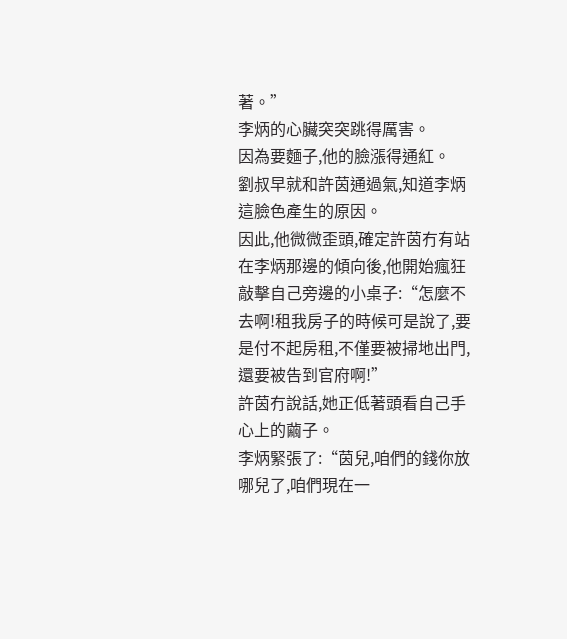著。”
李炳的心臟突突跳得厲害。
因為要麵子,他的臉漲得通紅。
劉叔早就和許茵通過氣,知道李炳這臉色產生的原因。
因此,他微微歪頭,確定許茵冇有站在李炳那邊的傾向後,他開始瘋狂敲擊自己旁邊的小桌子:“怎麼不去啊!租我房子的時候可是說了,要是付不起房租,不僅要被掃地出門,還要被告到官府啊!”
許茵冇說話,她正低著頭看自己手心上的繭子。
李炳緊張了:“茵兒,咱們的錢你放哪兒了,咱們現在一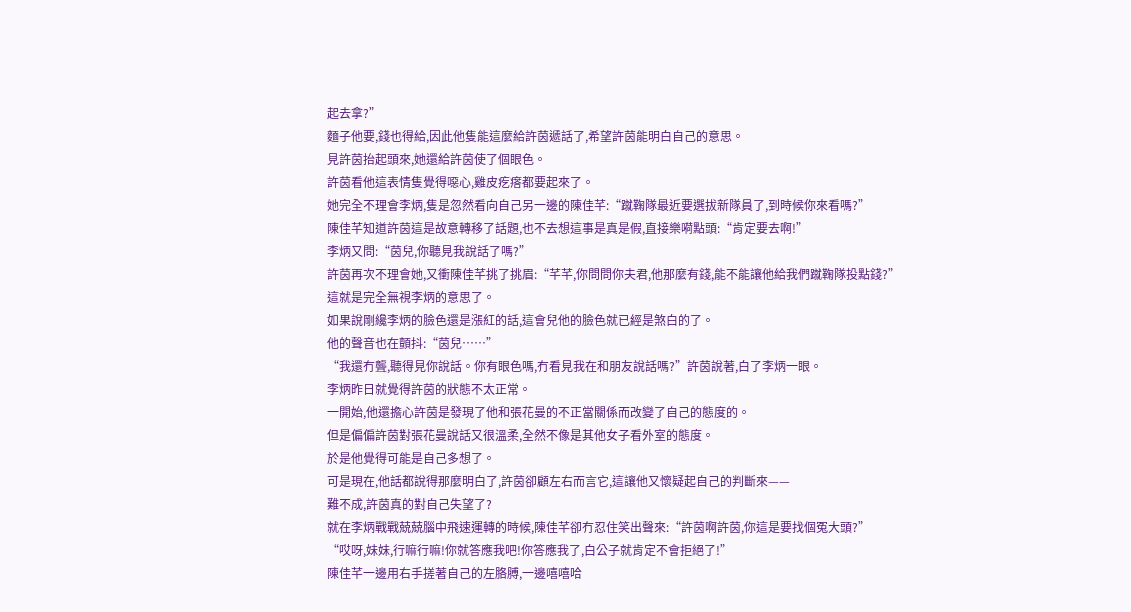起去拿?”
麵子他要,錢也得給,因此他隻能這麼給許茵遞話了,希望許茵能明白自己的意思。
見許茵抬起頭來,她還給許茵使了個眼色。
許茵看他這表情隻覺得噁心,雞皮疙瘩都要起來了。
她完全不理會李炳,隻是忽然看向自己另一邊的陳佳芊:“蹴鞠隊最近要選拔新隊員了,到時候你來看嗎?”
陳佳芊知道許茵這是故意轉移了話題,也不去想這事是真是假,直接樂嗬點頭:“肯定要去啊!”
李炳又問:“茵兒,你聽見我說話了嗎?”
許茵再次不理會她,又衝陳佳芊挑了挑眉:“芊芊,你問問你夫君,他那麼有錢,能不能讓他給我們蹴鞠隊投點錢?”
這就是完全無視李炳的意思了。
如果說剛纔李炳的臉色還是漲紅的話,這會兒他的臉色就已經是煞白的了。
他的聲音也在顫抖:“茵兒……”
“我還冇聾,聽得見你說話。你有眼色嗎,冇看見我在和朋友說話嗎?”許茵說著,白了李炳一眼。
李炳昨日就覺得許茵的狀態不太正常。
一開始,他還擔心許茵是發現了他和張花曼的不正當關係而改變了自己的態度的。
但是偏偏許茵對張花曼說話又很溫柔,全然不像是其他女子看外室的態度。
於是他覺得可能是自己多想了。
可是現在,他話都說得那麼明白了,許茵卻顧左右而言它,這讓他又懷疑起自己的判斷來——
難不成,許茵真的對自己失望了?
就在李炳戰戰兢兢腦中飛速運轉的時候,陳佳芊卻冇忍住笑出聲來:“許茵啊許茵,你這是要找個冤大頭?”
“哎呀,妹妹,行嘛行嘛!你就答應我吧!你答應我了,白公子就肯定不會拒絕了!”
陳佳芊一邊用右手搓著自己的左胳膊,一邊嘻嘻哈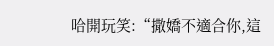哈開玩笑:“撒嬌不適合你,這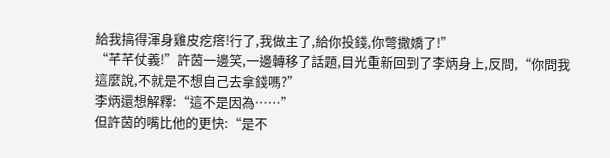給我搞得渾身雞皮疙瘩!行了,我做主了,給你投錢,你彆撒嬌了!”
“芊芊仗義!”許茵一邊笑,一邊轉移了話題,目光重新回到了李炳身上,反問,“你問我這麼說,不就是不想自己去拿錢嗎?”
李炳還想解釋:“這不是因為……”
但許茵的嘴比他的更快:“是不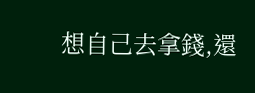想自己去拿錢,還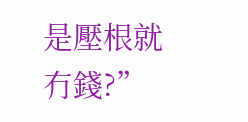是壓根就冇錢?”